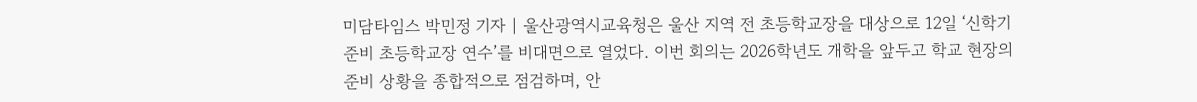미담타임스 박민정 기자 | 울산광역시교육청은 울산 지역 전 초등학교장을 대상으로 12일 ‘신학기 준비 초등학교장 연수’를 비대면으로 열었다. 이번 회의는 2026학년도 개학을 앞두고 학교 현장의 준비 상황을 종합적으로 점검하며, 안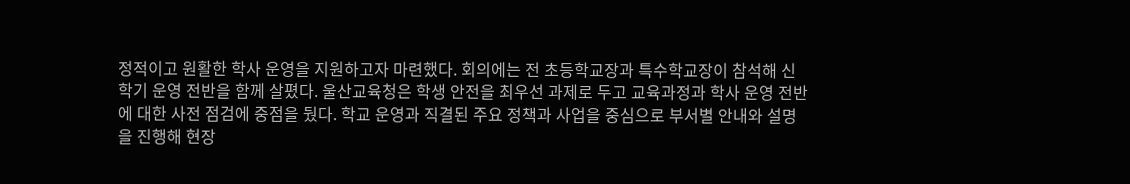정적이고 원활한 학사 운영을 지원하고자 마련했다. 회의에는 전 초등학교장과 특수학교장이 참석해 신학기 운영 전반을 함께 살폈다. 울산교육청은 학생 안전을 최우선 과제로 두고 교육과정과 학사 운영 전반에 대한 사전 점검에 중점을 뒀다. 학교 운영과 직결된 주요 정책과 사업을 중심으로 부서별 안내와 설명을 진행해 현장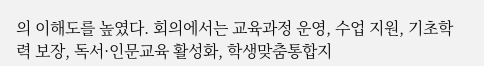의 이해도를 높였다. 회의에서는 교육과정 운영, 수업 지원, 기초학력 보장, 독서·인문교육 활성화, 학생맞춤통합지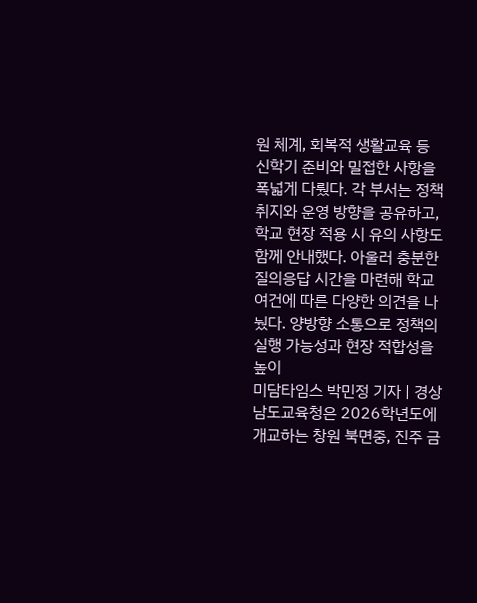원 체계, 회복적 생활교육 등 신학기 준비와 밀접한 사항을 폭넓게 다뤘다. 각 부서는 정책 취지와 운영 방향을 공유하고, 학교 현장 적용 시 유의 사항도 함께 안내했다. 아울러 충분한 질의응답 시간을 마련해 학교 여건에 따른 다양한 의견을 나눴다. 양방향 소통으로 정책의 실행 가능성과 현장 적합성을 높이
미담타임스 박민정 기자 | 경상남도교육청은 2026학년도에 개교하는 창원 북면중, 진주 금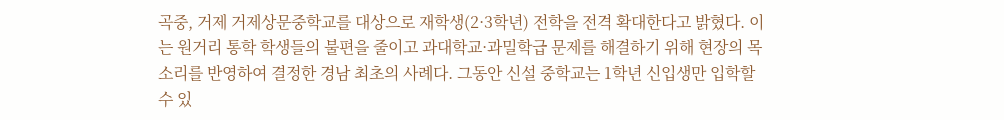곡중, 거제 거제상문중학교를 대상으로 재학생(2·3학년) 전학을 전격 확대한다고 밝혔다. 이는 원거리 통학 학생들의 불편을 줄이고 과대학교·과밀학급 문제를 해결하기 위해 현장의 목소리를 반영하여 결정한 경남 최초의 사례다. 그동안 신설 중학교는 1학년 신입생만 입학할 수 있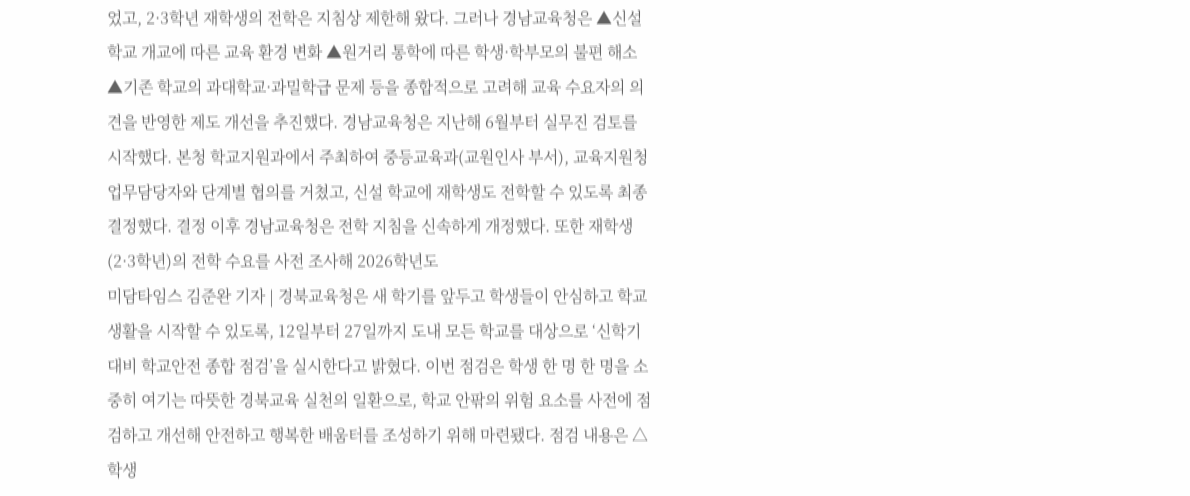었고, 2·3학년 재학생의 전학은 지침상 제한해 왔다. 그러나 경남교육청은 ▲신설 학교 개교에 따른 교육 환경 변화 ▲원거리 통학에 따른 학생·학부모의 불편 해소 ▲기존 학교의 과대학교·과밀학급 문제 등을 종합적으로 고려해 교육 수요자의 의견을 반영한 제도 개선을 추진했다. 경남교육청은 지난해 6월부터 실무진 검토를 시작했다. 본청 학교지원과에서 주최하여 중등교육과(교원인사 부서), 교육지원청 업무담당자와 단계별 협의를 거쳤고, 신설 학교에 재학생도 전학할 수 있도록 최종 결정했다. 결정 이후 경남교육청은 전학 지침을 신속하게 개정했다. 또한 재학생(2·3학년)의 전학 수요를 사전 조사해 2026학년도
미담타임스 김준완 기자 | 경북교육청은 새 학기를 앞두고 학생들이 안심하고 학교생활을 시작할 수 있도록, 12일부터 27일까지 도내 모든 학교를 대상으로 ‘신학기 대비 학교안전 종합 점검’을 실시한다고 밝혔다. 이번 점검은 학생 한 명 한 명을 소중히 여기는 따뜻한 경북교육 실천의 일환으로, 학교 안팎의 위험 요소를 사전에 점검하고 개선해 안전하고 행복한 배움터를 조성하기 위해 마련됐다. 점검 내용은 △학생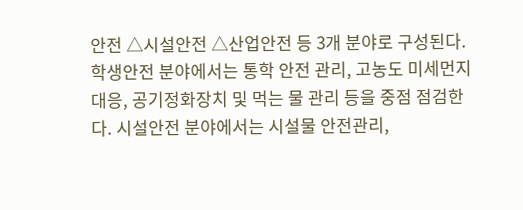안전 △시설안전 △산업안전 등 3개 분야로 구성된다. 학생안전 분야에서는 통학 안전 관리, 고농도 미세먼지 대응, 공기정화장치 및 먹는 물 관리 등을 중점 점검한다. 시설안전 분야에서는 시설물 안전관리,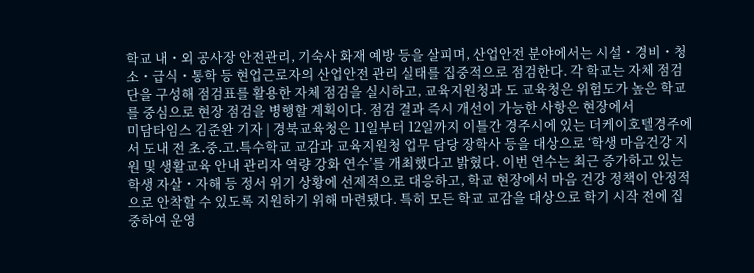학교 내・외 공사장 안전관리, 기숙사 화재 예방 등을 살피며, 산업안전 분야에서는 시설・경비・청소・급식・통학 등 현업근로자의 산업안전 관리 실태를 집중적으로 점검한다. 각 학교는 자체 점검단을 구성해 점검표를 활용한 자체 점검을 실시하고, 교육지원청과 도 교육청은 위험도가 높은 학교를 중심으로 현장 점검을 병행할 계획이다. 점검 결과 즉시 개선이 가능한 사항은 현장에서
미담타임스 김준완 기자 | 경북교육청은 11일부터 12일까지 이틀간 경주시에 있는 더케이호텔경주에서 도내 전 초․중․고․특수학교 교감과 교육지원청 업무 담당 장학사 등을 대상으로 ‘학생 마음건강 지원 및 생활교육 안내 관리자 역량 강화 연수’를 개최했다고 밝혔다. 이번 연수는 최근 증가하고 있는 학생 자살・자해 등 정서 위기 상황에 선제적으로 대응하고, 학교 현장에서 마음 건강 정책이 안정적으로 안착할 수 있도록 지원하기 위해 마련됐다. 특히 모든 학교 교감을 대상으로 학기 시작 전에 집중하여 운영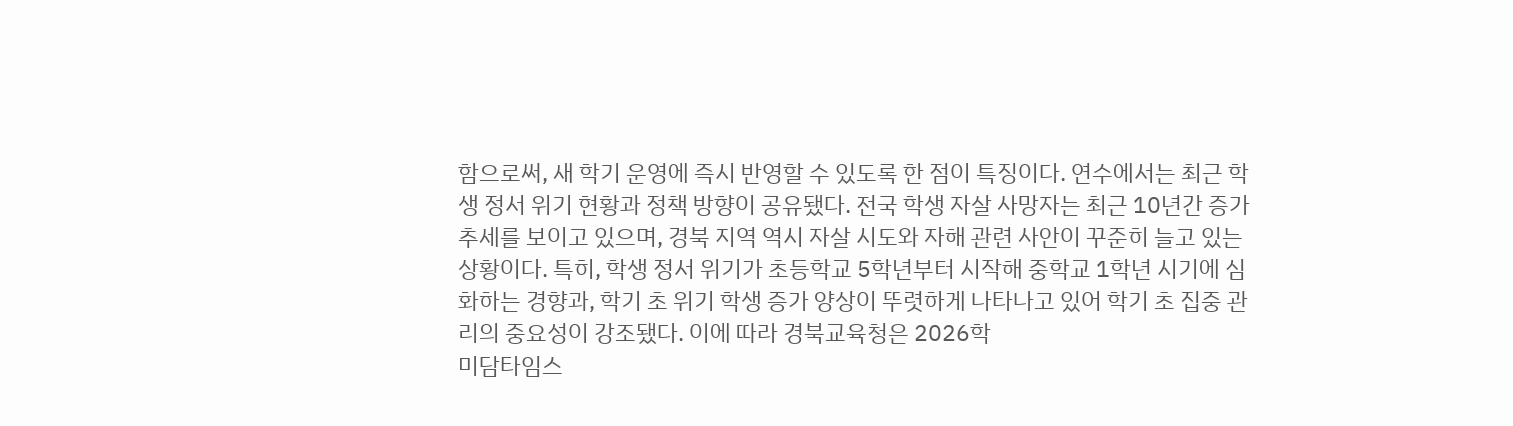함으로써, 새 학기 운영에 즉시 반영할 수 있도록 한 점이 특징이다. 연수에서는 최근 학생 정서 위기 현황과 정책 방향이 공유됐다. 전국 학생 자살 사망자는 최근 10년간 증가 추세를 보이고 있으며, 경북 지역 역시 자살 시도와 자해 관련 사안이 꾸준히 늘고 있는 상황이다. 특히, 학생 정서 위기가 초등학교 5학년부터 시작해 중학교 1학년 시기에 심화하는 경향과, 학기 초 위기 학생 증가 양상이 뚜렷하게 나타나고 있어 학기 초 집중 관리의 중요성이 강조됐다. 이에 따라 경북교육청은 2026학
미담타임스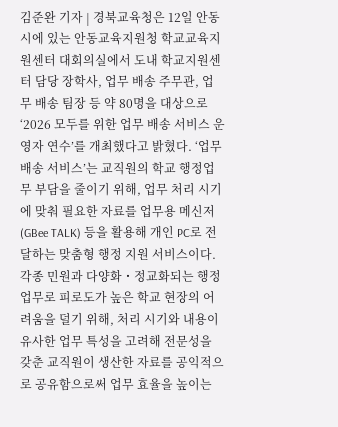김준완 기자 | 경북교육청은 12일 안동시에 있는 안동교육지원청 학교교육지원센터 대회의실에서 도내 학교지원센터 담당 장학사, 업무 배송 주무관, 업무 배송 팀장 등 약 80명을 대상으로‘2026 모두를 위한 업무 배송 서비스 운영자 연수’를 개최했다고 밝혔다. ‘업무 배송 서비스’는 교직원의 학교 행정업무 부담을 줄이기 위해, 업무 처리 시기에 맞춰 필요한 자료를 업무용 메신저(GBee TALK) 등을 활용해 개인 PC로 전달하는 맞춤형 행정 지원 서비스이다. 각종 민원과 다양화・정교화되는 행정업무로 피로도가 높은 학교 현장의 어려움을 덜기 위해, 처리 시기와 내용이 유사한 업무 특성을 고려해 전문성을 갖춘 교직원이 생산한 자료를 공익적으로 공유함으로써 업무 효율을 높이는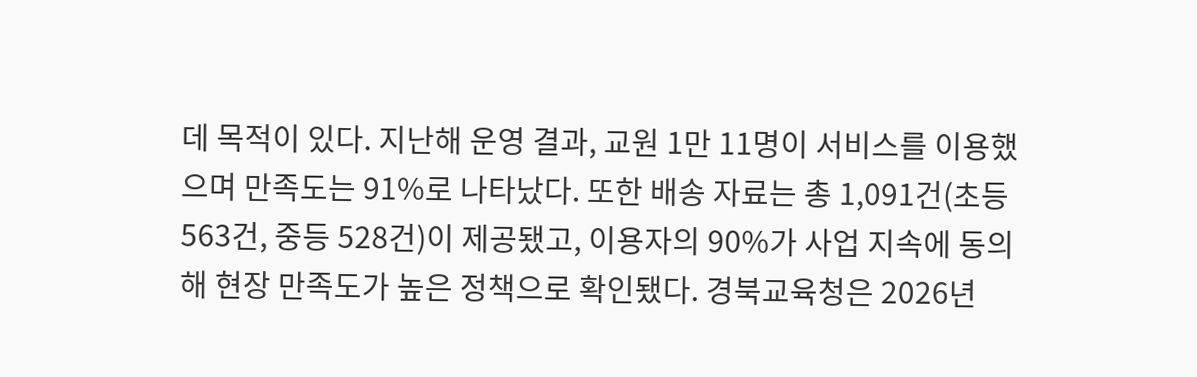데 목적이 있다. 지난해 운영 결과, 교원 1만 11명이 서비스를 이용했으며 만족도는 91%로 나타났다. 또한 배송 자료는 총 1,091건(초등 563건, 중등 528건)이 제공됐고, 이용자의 90%가 사업 지속에 동의해 현장 만족도가 높은 정책으로 확인됐다. 경북교육청은 2026년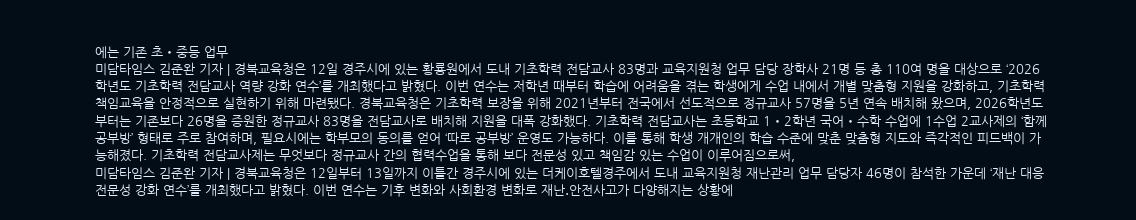에는 기존 초・중등 업무
미담타임스 김준완 기자 | 경북교육청은 12일 경주시에 있는 황룡원에서 도내 기초학력 전담교사 83명과 교육지원청 업무 담당 장학사 21명 등 총 110여 명을 대상으로 ‘2026학년도 기초학력 전담교사 역량 강화 연수’를 개최했다고 밝혔다. 이번 연수는 저학년 때부터 학습에 어려움을 겪는 학생에게 수업 내에서 개별 맞춤형 지원을 강화하고, 기초학력 책임교육을 안정적으로 실현하기 위해 마련됐다. 경북교육청은 기초학력 보장을 위해 2021년부터 전국에서 선도적으로 정규교사 57명을 5년 연속 배치해 왔으며, 2026학년도부터는 기존보다 26명을 증원한 정규교사 83명을 전담교사로 배치해 지원을 대폭 강화했다. 기초학력 전담교사는 초등학교 1・2학년 국어・수학 수업에 1수업 2교사제의 ‘함께 공부방’ 형태로 주로 참여하며, 필요시에는 학부모의 동의를 얻어 ‘따로 공부방’ 운영도 가능하다. 이를 통해 학생 개개인의 학습 수준에 맞춘 맞춤형 지도와 즉각적인 피드백이 가능해졌다. 기초학력 전담교사제는 무엇보다 정규교사 간의 협력수업을 통해 보다 전문성 있고 책임감 있는 수업이 이루어짐으로써,
미담타임스 김준완 기자 | 경북교육청은 12일부터 13일까지 이틀간 경주시에 있는 더케이호텔경주에서 도내 교육지원청 재난관리 업무 담당자 46명이 참석한 가운데 ‘재난 대응 전문성 강화 연수’를 개최했다고 밝혔다. 이번 연수는 기후 변화와 사회환경 변화로 재난․안전사고가 다양해지는 상황에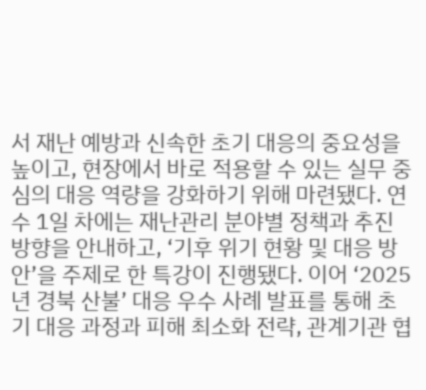서 재난 예방과 신속한 초기 대응의 중요성을 높이고, 현장에서 바로 적용할 수 있는 실무 중심의 대응 역량을 강화하기 위해 마련됐다. 연수 1일 차에는 재난관리 분야별 정책과 추진 방향을 안내하고, ‘기후 위기 현황 및 대응 방안’을 주제로 한 특강이 진행됐다. 이어 ‘2025년 경북 산불’ 대응 우수 사례 발표를 통해 초기 대응 과정과 피해 최소화 전략, 관계기관 협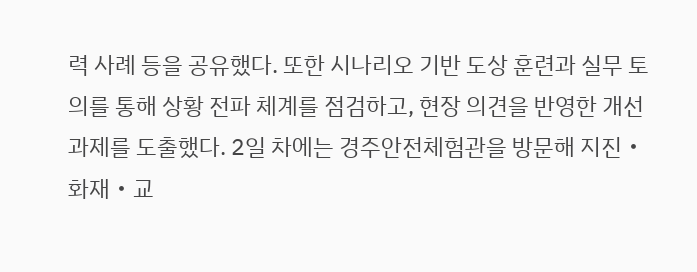력 사례 등을 공유했다. 또한 시나리오 기반 도상 훈련과 실무 토의를 통해 상황 전파 체계를 점검하고, 현장 의견을 반영한 개선 과제를 도출했다. 2일 차에는 경주안전체험관을 방문해 지진・화재・교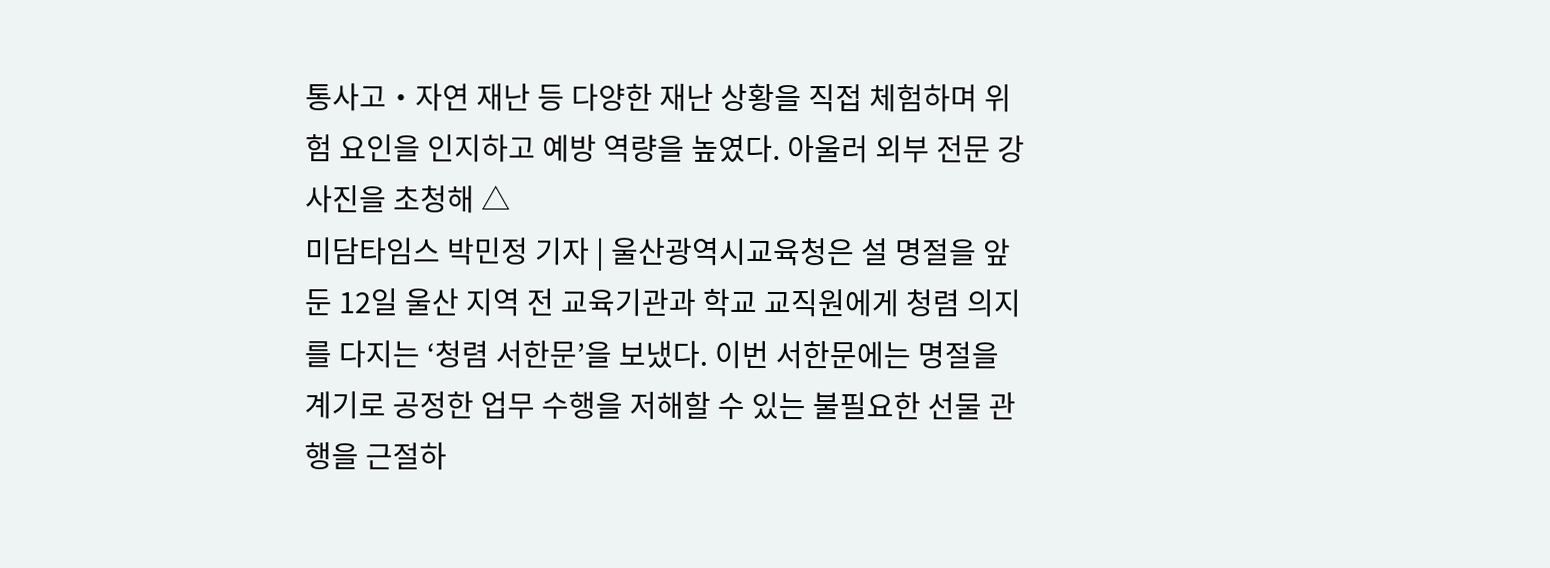통사고・자연 재난 등 다양한 재난 상황을 직접 체험하며 위험 요인을 인지하고 예방 역량을 높였다. 아울러 외부 전문 강사진을 초청해 △
미담타임스 박민정 기자 | 울산광역시교육청은 설 명절을 앞둔 12일 울산 지역 전 교육기관과 학교 교직원에게 청렴 의지를 다지는 ‘청렴 서한문’을 보냈다. 이번 서한문에는 명절을 계기로 공정한 업무 수행을 저해할 수 있는 불필요한 선물 관행을 근절하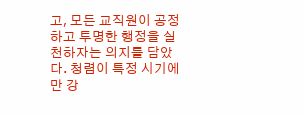고, 모든 교직원이 공정하고 투명한 행정을 실천하자는 의지를 담았다. 청렴이 특정 시기에만 강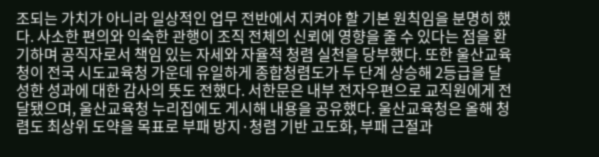조되는 가치가 아니라 일상적인 업무 전반에서 지켜야 할 기본 원칙임을 분명히 했다. 사소한 편의와 익숙한 관행이 조직 전체의 신뢰에 영향을 줄 수 있다는 점을 환기하며 공직자로서 책임 있는 자세와 자율적 청렴 실천을 당부했다. 또한 울산교육청이 전국 시도교육청 가운데 유일하게 종합청렴도가 두 단계 상승해 2등급을 달성한 성과에 대한 감사의 뜻도 전했다. 서한문은 내부 전자우편으로 교직원에게 전달됐으며, 울산교육청 누리집에도 게시해 내용을 공유했다. 울산교육청은 올해 청렴도 최상위 도약을 목표로 부패 방지·청렴 기반 고도화, 부패 근절과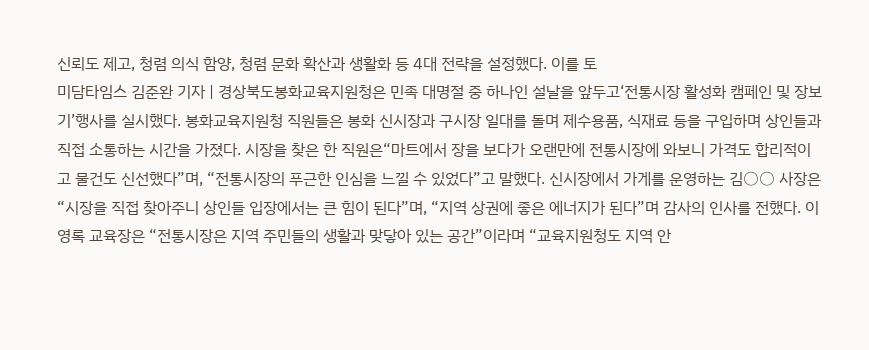신뢰도 제고, 청렴 의식 함양, 청렴 문화 확산과 생활화 등 4대 전략을 설정했다. 이를 토
미담타임스 김준완 기자 | 경상북도봉화교육지원청은 민족 대명절 중 하나인 설날을 앞두고‘전통시장 활성화 캠페인 및 장보기’행사를 실시했다. 봉화교육지원청 직원들은 봉화 신시장과 구시장 일대를 돌며 제수용품, 식재료 등을 구입하며 상인들과 직접 소통하는 시간을 가졌다. 시장을 찾은 한 직원은“마트에서 장을 보다가 오랜만에 전통시장에 와보니 가격도 합리적이고 물건도 신선했다”며, “전통시장의 푸근한 인심을 느낄 수 있었다”고 말했다. 신시장에서 가게를 운영하는 김○○ 사장은“시장을 직접 찾아주니 상인들 입장에서는 큰 힘이 된다”며, “지역 상권에 좋은 에너지가 된다”며 감사의 인사를 전했다. 이영록 교육장은 “전통시장은 지역 주민들의 생활과 맞닿아 있는 공간”이라며 “교육지원청도 지역 안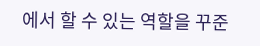에서 할 수 있는 역할을 꾸준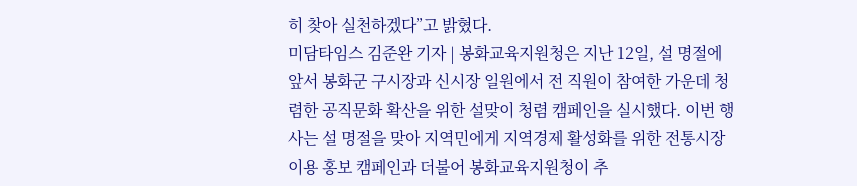히 찾아 실천하겠다”고 밝혔다.
미담타임스 김준완 기자 | 봉화교육지원청은 지난 12일, 설 명절에 앞서 봉화군 구시장과 신시장 일원에서 전 직원이 참여한 가운데 청렴한 공직문화 확산을 위한 설맞이 청렴 캠페인을 실시했다. 이번 행사는 설 명절을 맞아 지역민에게 지역경제 활성화를 위한 전통시장 이용 홍보 캠페인과 더불어 봉화교육지원청이 추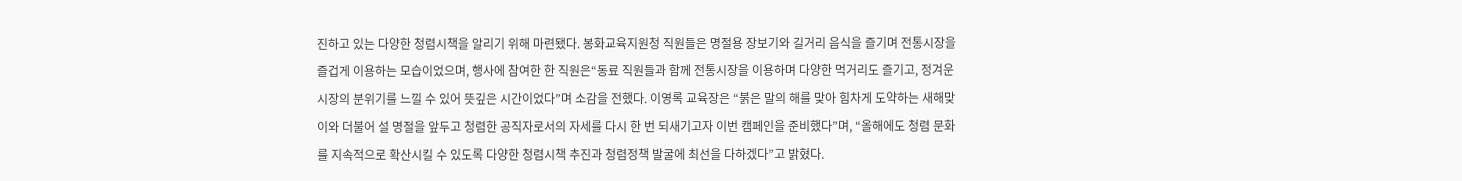진하고 있는 다양한 청렴시책을 알리기 위해 마련됐다. 봉화교육지원청 직원들은 명절용 장보기와 길거리 음식을 즐기며 전통시장을 즐겁게 이용하는 모습이었으며, 행사에 참여한 한 직원은“동료 직원들과 함께 전통시장을 이용하며 다양한 먹거리도 즐기고, 정겨운 시장의 분위기를 느낄 수 있어 뜻깊은 시간이었다”며 소감을 전했다. 이영록 교육장은 “붉은 말의 해를 맞아 힘차게 도약하는 새해맞이와 더불어 설 명절을 앞두고 청렴한 공직자로서의 자세를 다시 한 번 되새기고자 이번 캠페인을 준비했다”며, “올해에도 청렴 문화를 지속적으로 확산시킬 수 있도록 다양한 청렴시책 추진과 청렴정책 발굴에 최선을 다하겠다”고 밝혔다.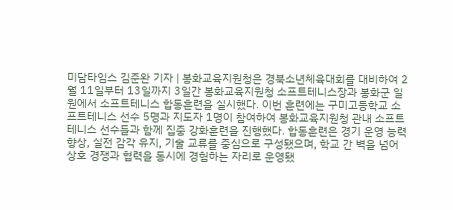미담타임스 김준완 기자 | 봉화교육지원청은 경북소년체육대회를 대비하여 2월 11일부터 13일까지 3일간 봉화교육지원청 소프트테니스장과 봉화군 일원에서 소프트테니스 합동훈련을 실시했다. 이번 훈련에는 구미고등학교 소프트테니스 선수 5명과 지도자 1명이 참여하여 봉화교육지원청 관내 소프트테니스 선수들과 함께 집중 강화훈련을 진행했다. 합동훈련은 경기 운영 능력 향상, 실전 감각 유지, 기술 교류를 중심으로 구성됐으며, 학교 간 벽을 넘어 상호 경쟁과 협력을 동시에 경험하는 자리로 운영됐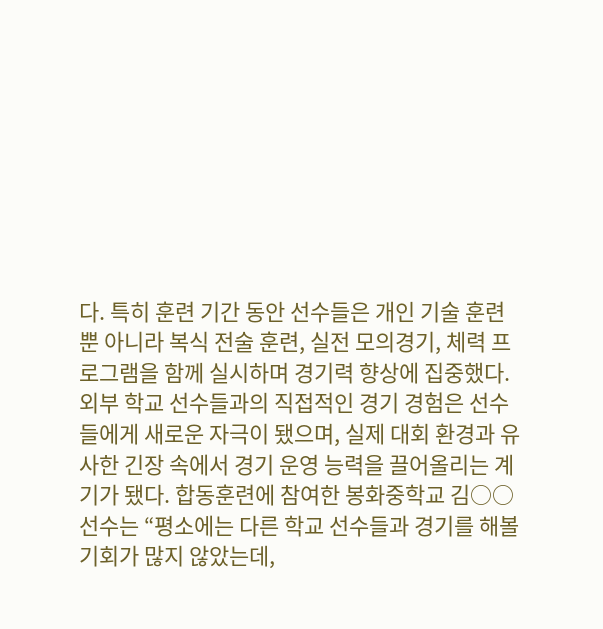다. 특히 훈련 기간 동안 선수들은 개인 기술 훈련뿐 아니라 복식 전술 훈련, 실전 모의경기, 체력 프로그램을 함께 실시하며 경기력 향상에 집중했다. 외부 학교 선수들과의 직접적인 경기 경험은 선수들에게 새로운 자극이 됐으며, 실제 대회 환경과 유사한 긴장 속에서 경기 운영 능력을 끌어올리는 계기가 됐다. 합동훈련에 참여한 봉화중학교 김○○ 선수는 “평소에는 다른 학교 선수들과 경기를 해볼 기회가 많지 않았는데,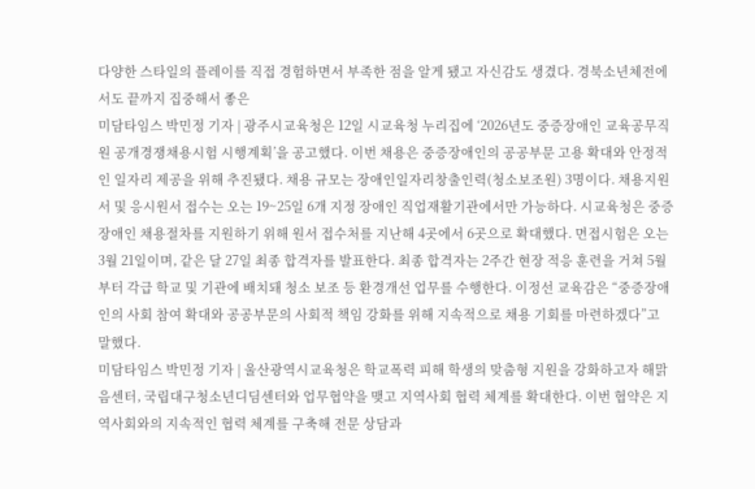다양한 스타일의 플레이를 직접 경험하면서 부족한 점을 알게 됐고 자신감도 생겼다. 경북소년체전에서도 끝까지 집중해서 좋은
미담타임스 박민정 기자 | 광주시교육청은 12일 시교육청 누리집에 ‘2026년도 중증장애인 교육공무직원 공개경쟁채용시험 시행계획’을 공고했다. 이번 채용은 중증장애인의 공공부문 고용 확대와 안정적인 일자리 제공을 위해 추진됐다. 채용 규모는 장애인일자리창출인력(청소보조원) 3명이다. 채용지원서 및 응시원서 접수는 오는 19~25일 6개 지정 장애인 직업재활기관에서만 가능하다. 시교육청은 중증장애인 채용절차를 지원하기 위해 원서 접수처를 지난해 4곳에서 6곳으로 확대했다. 면접시험은 오는 3월 21일이며, 같은 달 27일 최종 합격자를 발표한다. 최종 합격자는 2주간 현장 적응 훈련을 거쳐 5월부터 각급 학교 및 기관에 배치돼 청소 보조 등 환경개선 업무를 수행한다. 이정선 교육감은 “중증장애인의 사회 참여 확대와 공공부문의 사회적 책임 강화를 위해 지속적으로 채용 기회를 마련하겠다”고 말했다.
미담타임스 박민정 기자 | 울산광역시교육청은 학교폭력 피해 학생의 맞춤형 지원을 강화하고자 해맑음센터, 국립대구청소년디딤센터와 업무협약을 맺고 지역사회 협력 체계를 확대한다. 이번 협약은 지역사회와의 지속적인 협력 체계를 구축해 전문 상담과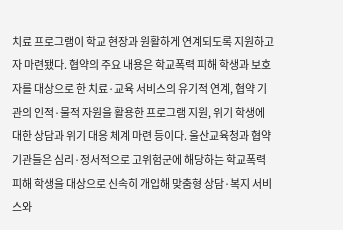치료 프로그램이 학교 현장과 원활하게 연계되도록 지원하고자 마련됐다. 협약의 주요 내용은 학교폭력 피해 학생과 보호자를 대상으로 한 치료·교육 서비스의 유기적 연계, 협약 기관의 인적·물적 자원을 활용한 프로그램 지원, 위기 학생에 대한 상담과 위기 대응 체계 마련 등이다. 울산교육청과 협약 기관들은 심리·정서적으로 고위험군에 해당하는 학교폭력 피해 학생을 대상으로 신속히 개입해 맞춤형 상담·복지 서비스와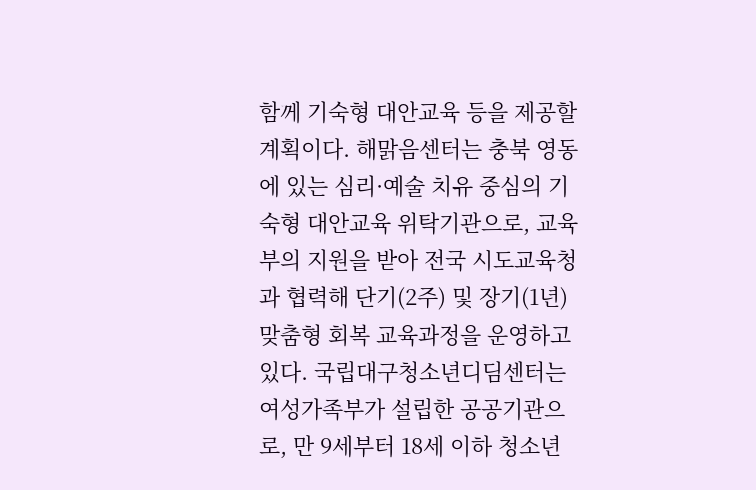함께 기숙형 대안교육 등을 제공할 계획이다. 해맑음센터는 충북 영동에 있는 심리·예술 치유 중심의 기숙형 대안교육 위탁기관으로, 교육부의 지원을 받아 전국 시도교육청과 협력해 단기(2주) 및 장기(1년) 맞춤형 회복 교육과정을 운영하고 있다. 국립대구청소년디딤센터는 여성가족부가 설립한 공공기관으로, 만 9세부터 18세 이하 청소년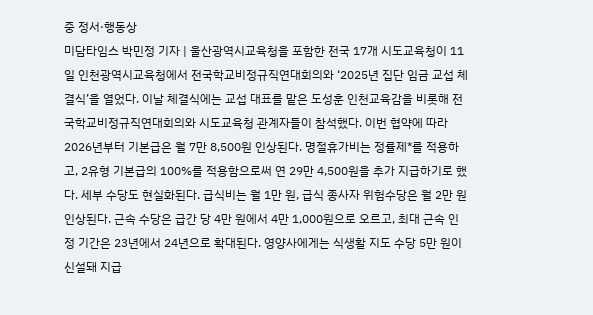중 정서·행동상
미담타임스 박민정 기자 | 울산광역시교육청을 포함한 전국 17개 시도교육청이 11일 인천광역시교육청에서 전국학교비정규직연대회의와 ‘2025년 집단 임금 교섭 체결식’을 열었다. 이날 체결식에는 교섭 대표를 맡은 도성훈 인천교육감을 비롯해 전국학교비정규직연대회의와 시도교육청 관계자들이 참석했다. 이번 협약에 따라 2026년부터 기본급은 월 7만 8,500원 인상된다. 명절휴가비는 정률제*를 적용하고, 2유형 기본급의 100%를 적용함으로써 연 29만 4,500원을 추가 지급하기로 했다. 세부 수당도 현실화된다. 급식비는 월 1만 원, 급식 종사자 위험수당은 월 2만 원 인상된다. 근속 수당은 급간 당 4만 원에서 4만 1,000원으로 오르고, 최대 근속 인정 기간은 23년에서 24년으로 확대된다. 영양사에게는 식생활 지도 수당 5만 원이 신설돼 지급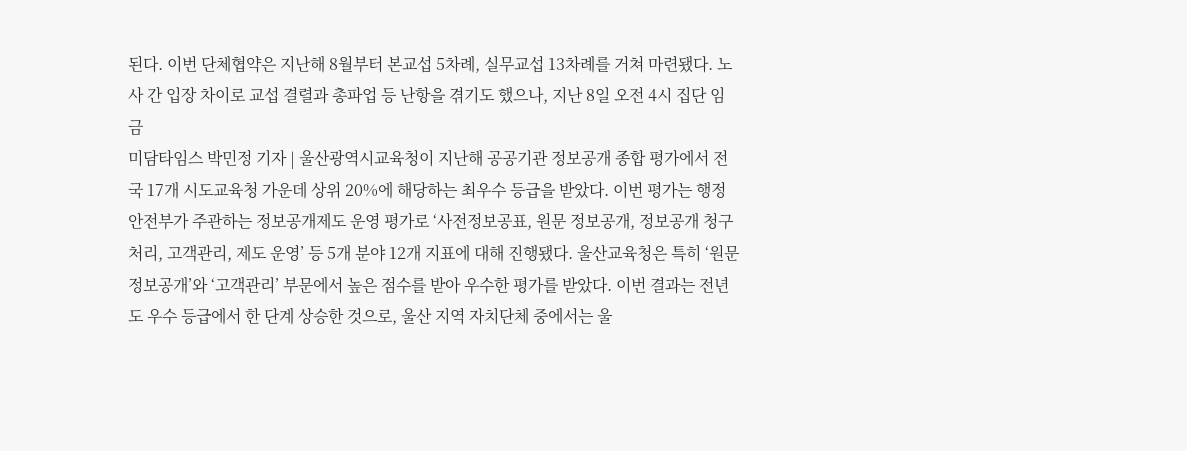된다. 이번 단체협약은 지난해 8월부터 본교섭 5차례, 실무교섭 13차례를 거쳐 마련됐다. 노사 간 입장 차이로 교섭 결렬과 총파업 등 난항을 겪기도 했으나, 지난 8일 오전 4시 집단 임금
미담타임스 박민정 기자 | 울산광역시교육청이 지난해 공공기관 정보공개 종합 평가에서 전국 17개 시도교육청 가운데 상위 20%에 해당하는 최우수 등급을 받았다. 이번 평가는 행정안전부가 주관하는 정보공개제도 운영 평가로 ‘사전정보공표, 원문 정보공개, 정보공개 청구 처리, 고객관리, 제도 운영’ 등 5개 분야 12개 지표에 대해 진행됐다. 울산교육청은 특히 ‘원문 정보공개’와 ‘고객관리’ 부문에서 높은 점수를 받아 우수한 평가를 받았다. 이번 결과는 전년도 우수 등급에서 한 단계 상승한 것으로, 울산 지역 자치단체 중에서는 울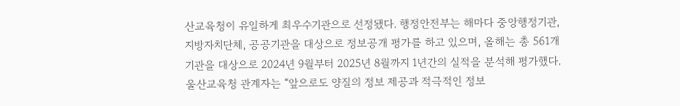산교육청이 유일하게 최우수기관으로 선정됐다. 행정안전부는 해마다 중앙행정기관, 지방자치단체, 공공기관을 대상으로 정보공개 평가를 하고 있으며, 올해는 총 561개 기관을 대상으로 2024년 9월부터 2025년 8월까지 1년간의 실적을 분석해 평가했다. 울산교육청 관계자는 “앞으로도 양질의 정보 제공과 적극적인 정보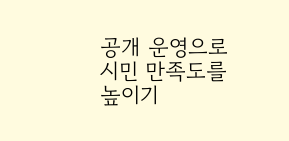공개 운영으로 시민 만족도를 높이기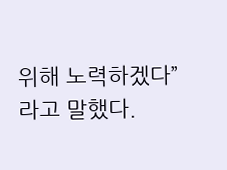위해 노력하겠다”라고 말했다.